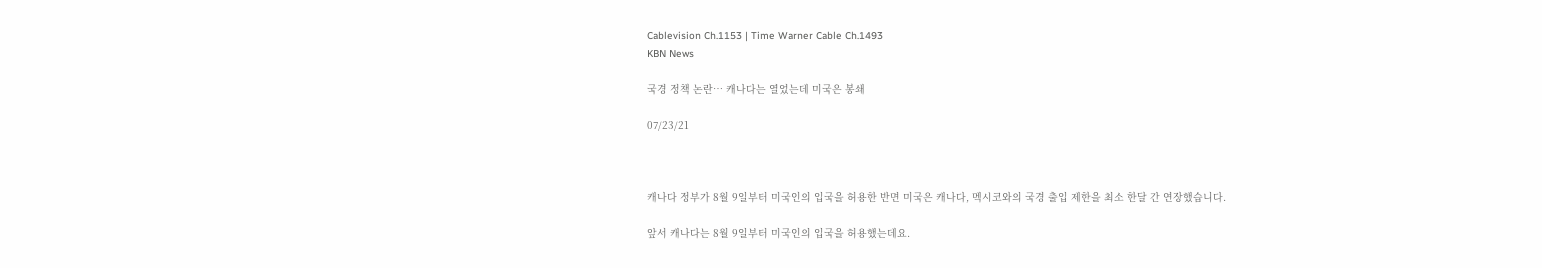Cablevision Ch.1153 | Time Warner Cable Ch.1493
KBN News

국경 정책 논란… 캐나다는 열었는데 미국은 봉쇄

07/23/21



캐나다 정부가 8월 9일부터 미국인의 입국을 허용한 반면 미국은 캐나다, 멕시코와의 국경 출입 제한을 최소 한달 간 연장했습니다.

앞서 캐나다는 8월 9일부터 미국인의 입국을 허용했는데요.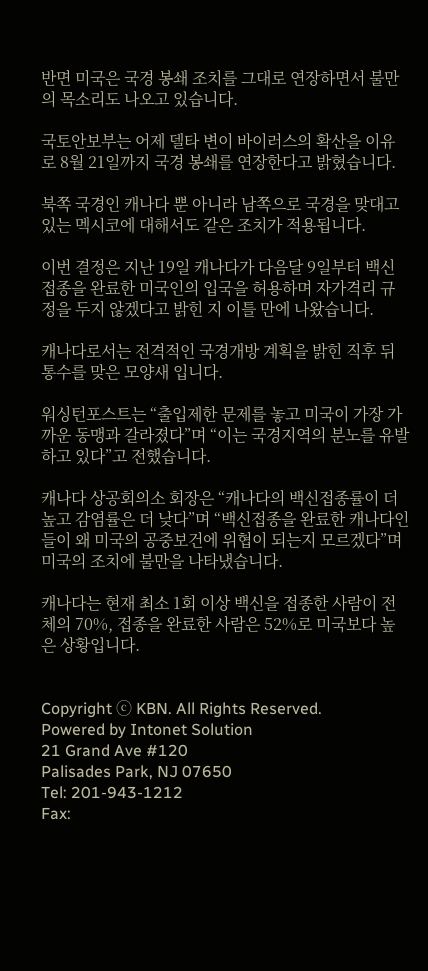반면 미국은 국경 봉쇄 조치를 그대로 연장하면서 불만의 목소리도 나오고 있습니다.

국토안보부는 어제 델타 변이 바이러스의 확산을 이유로 8월 21일까지 국경 봉쇄를 연장한다고 밝혔습니다.

북쪽 국경인 캐나다 뿐 아니라 남쪽으로 국경을 맞대고 있는 멕시코에 대해서도 같은 조치가 적용됩니다.

이번 결정은 지난 19일 캐나다가 다음달 9일부터 백신 접종을 완료한 미국인의 입국을 허용하며 자가격리 규정을 두지 않겠다고 밝힌 지 이틀 만에 나왔습니다.

캐나다로서는 전격적인 국경개방 계획을 밝힌 직후 뒤통수를 맞은 모양새 입니다.

워싱턴포스트는 “출입제한 문제를 놓고 미국이 가장 가까운 동맹과 갈라졌다”며 “이는 국경지역의 분노를 유발하고 있다”고 전했습니다.

캐나다 상공회의소 회장은 “캐나다의 백신접종률이 더 높고 감염률은 더 낮다”며 “백신접종을 완료한 캐나다인들이 왜 미국의 공중보건에 위협이 되는지 모르겠다”며 미국의 조치에 불만을 나타냈습니다.

캐나다는 현재 최소 1회 이상 백신을 접종한 사람이 전체의 70%, 접종을 완료한 사람은 52%로 미국보다 높은 상황입니다.


Copyright ⓒ KBN. All Rights Reserved.
Powered by Intonet Solution
21 Grand Ave #120
Palisades Park, NJ 07650
Tel: 201-943-1212
Fax: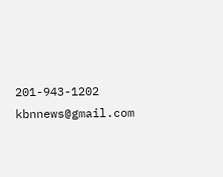201-943-1202
kbnnews@gmail.com